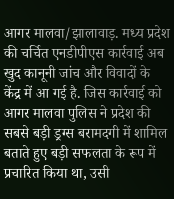आगर मालवा/झालावाड़. मध्य प्रदेश की चर्चित एनडीपीएस कार्रवाई अब खुद कानूनी जांच और विवादों के केंद्र में आ गई है. जिस कार्रवाई को आगर मालवा पुलिस ने प्रदेश की सबसे बड़ी ड्रग्स बरामदगी में शामिल बताते हुए बड़ी सफलता के रूप में प्रचारित किया था, उसी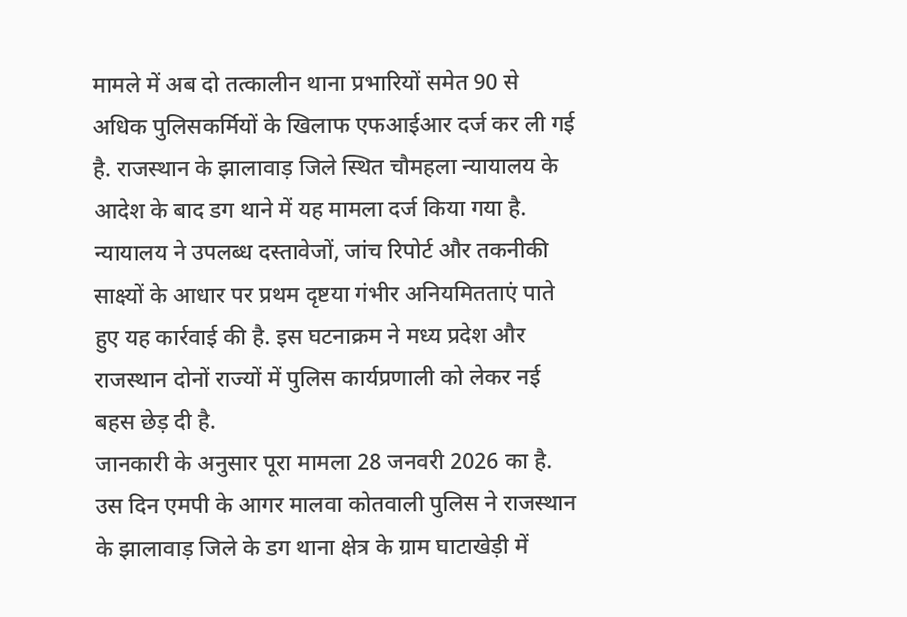मामले में अब दो तत्कालीन थाना प्रभारियों समेत 90 से अधिक पुलिसकर्मियों के खिलाफ एफआईआर दर्ज कर ली गई है. राजस्थान के झालावाड़ जिले स्थित चौमहला न्यायालय के आदेश के बाद डग थाने में यह मामला दर्ज किया गया है. न्यायालय ने उपलब्ध दस्तावेजों, जांच रिपोर्ट और तकनीकी साक्ष्यों के आधार पर प्रथम दृष्टया गंभीर अनियमितताएं पाते हुए यह कार्रवाई की है. इस घटनाक्रम ने मध्य प्रदेश और राजस्थान दोनों राज्यों में पुलिस कार्यप्रणाली को लेकर नई बहस छेड़ दी है.
जानकारी के अनुसार पूरा मामला 28 जनवरी 2026 का है. उस दिन एमपी के आगर मालवा कोतवाली पुलिस ने राजस्थान के झालावाड़ जिले के डग थाना क्षेत्र के ग्राम घाटाखेड़ी में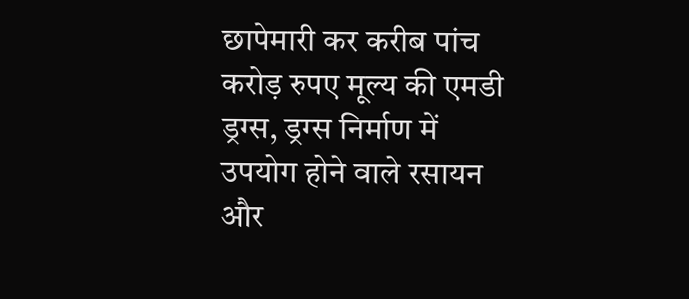छापेमारी कर करीब पांच करोड़ रुपए मूल्य की एमडी ड्रग्स, ड्रग्स निर्माण में उपयोग होने वाले रसायन और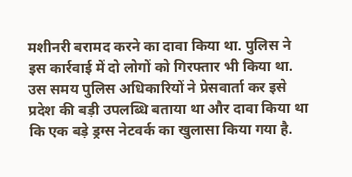मशीनरी बरामद करने का दावा किया था. पुलिस ने इस कार्रवाई में दो लोगों को गिरफ्तार भी किया था. उस समय पुलिस अधिकारियों ने प्रेसवार्ता कर इसे प्रदेश की बड़ी उपलब्धि बताया था और दावा किया था कि एक बड़े ड्रग्स नेटवर्क का खुलासा किया गया है.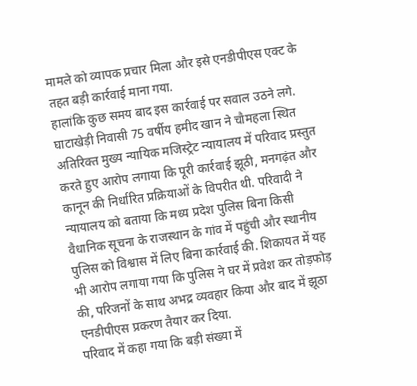मामले को व्यापक प्रचार मिला और इसे एनडीपीएस एक्ट के तहत बड़ी कार्रवाई माना गया.
हालांकि कुछ समय बाद इस कार्रवाई पर सवाल उठने लगे. घाटाखेड़ी निवासी 75 वर्षीय हमीद खान ने चौमहला स्थित अतिरिक्त मुख्य न्यायिक मजिस्ट्रेट न्यायालय में परिवाद प्रस्तुत करते हुए आरोप लगाया कि पूरी कार्रवाई झूठी, मनगढ़ंत और कानून की निर्धारित प्रक्रियाओं के विपरीत थी. परिवादी ने न्यायालय को बताया कि मध्य प्रदेश पुलिस बिना किसी वैधानिक सूचना के राजस्थान के गांव में पहुंची और स्थानीय पुलिस को विश्वास में लिए बिना कार्रवाई की. शिकायत में यह भी आरोप लगाया गया कि पुलिस ने घर में प्रवेश कर तोड़फोड़ की, परिजनों के साथ अभद्र व्यवहार किया और बाद में झूठा एनडीपीएस प्रकरण तैयार कर दिया.
परिवाद में कहा गया कि बड़ी संख्या में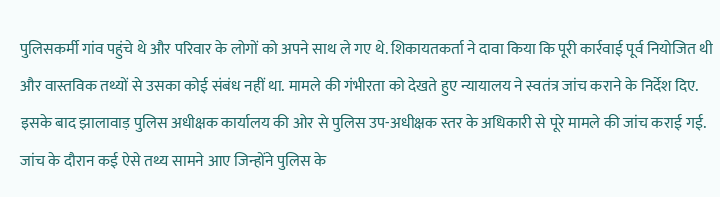पुलिसकर्मी गांव पहुंचे थे और परिवार के लोगों को अपने साथ ले गए थे. शिकायतकर्ता ने दावा किया कि पूरी कार्रवाई पूर्व नियोजित थी और वास्तविक तथ्यों से उसका कोई संबंध नहीं था. मामले की गंभीरता को देखते हुए न्यायालय ने स्वतंत्र जांच कराने के निर्देश दिए. इसके बाद झालावाड़ पुलिस अधीक्षक कार्यालय की ओर से पुलिस उप-अधीक्षक स्तर के अधिकारी से पूरे मामले की जांच कराई गई.
जांच के दौरान कई ऐसे तथ्य सामने आए जिन्होंने पुलिस के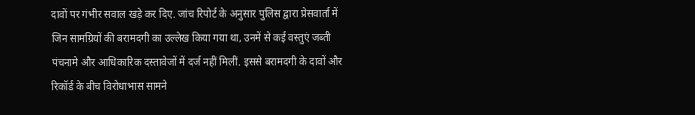दावों पर गंभीर सवाल खड़े कर दिए. जांच रिपोर्ट के अनुसार पुलिस द्वारा प्रेसवार्ता में जिन सामग्रियों की बरामदगी का उल्लेख किया गया था, उनमें से कई वस्तुएं जब्ती पंचनामे और आधिकारिक दस्तावेजों में दर्ज नहीं मिलीं. इससे बरामदगी के दावों और रिकॉर्ड के बीच विरोधाभास सामने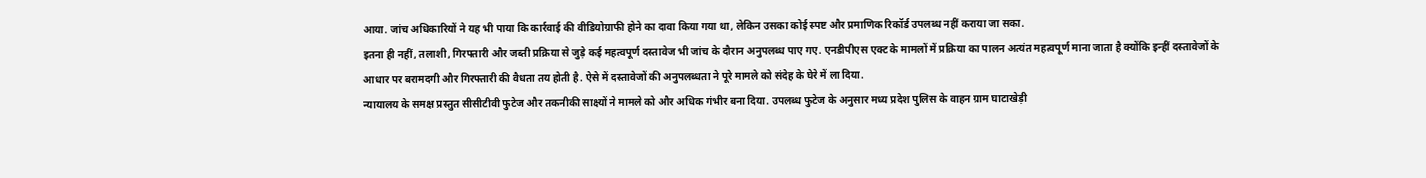आया. जांच अधिकारियों ने यह भी पाया कि कार्रवाई की वीडियोग्राफी होने का दावा किया गया था, लेकिन उसका कोई स्पष्ट और प्रमाणिक रिकॉर्ड उपलब्ध नहीं कराया जा सका.
इतना ही नहीं, तलाशी, गिरफ्तारी और जब्ती प्रक्रिया से जुड़े कई महत्वपूर्ण दस्तावेज भी जांच के दौरान अनुपलब्ध पाए गए. एनडीपीएस एक्ट के मामलों में प्रक्रिया का पालन अत्यंत महत्वपूर्ण माना जाता है क्योंकि इन्हीं दस्तावेजों के आधार पर बरामदगी और गिरफ्तारी की वैधता तय होती है. ऐसे में दस्तावेजों की अनुपलब्धता ने पूरे मामले को संदेह के घेरे में ला दिया.
न्यायालय के समक्ष प्रस्तुत सीसीटीवी फुटेज और तकनीकी साक्ष्यों ने मामले को और अधिक गंभीर बना दिया. उपलब्ध फुटेज के अनुसार मध्य प्रदेश पुलिस के वाहन ग्राम घाटाखेड़ी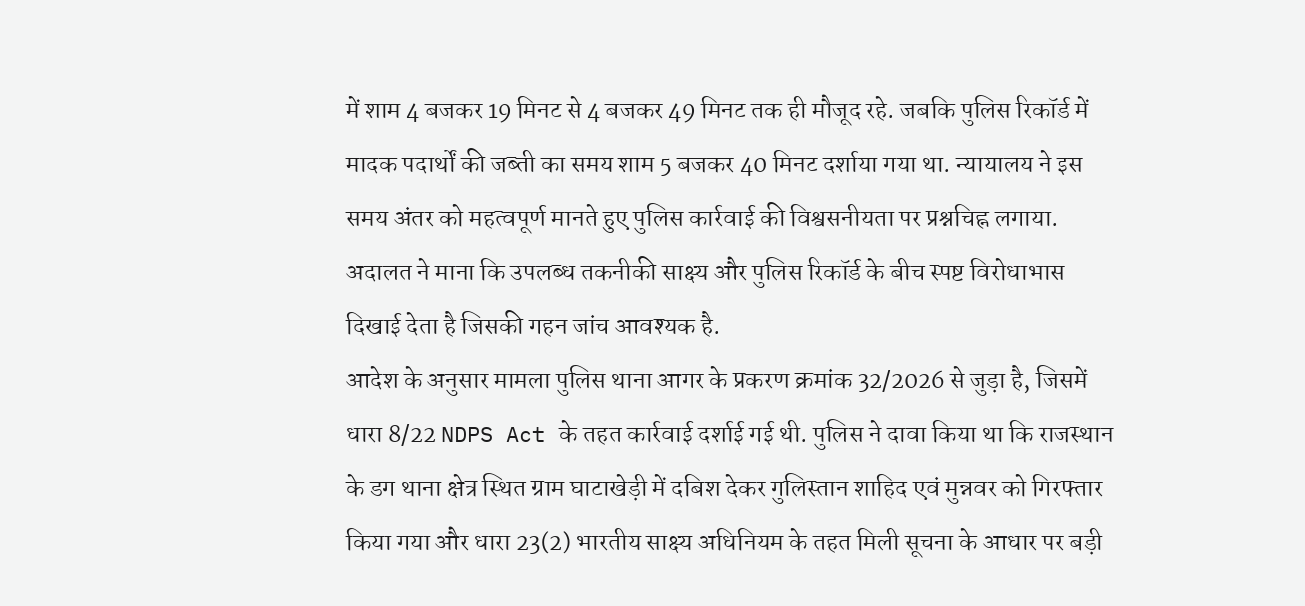में शाम 4 बजकर 19 मिनट से 4 बजकर 49 मिनट तक ही मौजूद रहे. जबकि पुलिस रिकॉर्ड में मादक पदार्थों की जब्ती का समय शाम 5 बजकर 40 मिनट दर्शाया गया था. न्यायालय ने इस समय अंतर को महत्वपूर्ण मानते हुए पुलिस कार्रवाई की विश्वसनीयता पर प्रश्नचिह्न लगाया. अदालत ने माना कि उपलब्ध तकनीकी साक्ष्य और पुलिस रिकॉर्ड के बीच स्पष्ट विरोधाभास दिखाई देता है जिसकी गहन जांच आवश्यक है.
आदेश के अनुसार मामला पुलिस थाना आगर के प्रकरण क्रमांक 32/2026 से जुड़ा है, जिसमें धारा 8/22 NDPS Act के तहत कार्रवाई दर्शाई गई थी. पुलिस ने दावा किया था कि राजस्थान के डग थाना क्षेत्र स्थित ग्राम घाटाखेड़ी में दबिश देकर गुलिस्तान शाहिद एवं मुन्नवर को गिरफ्तार किया गया और धारा 23(2) भारतीय साक्ष्य अधिनियम के तहत मिली सूचना के आधार पर बड़ी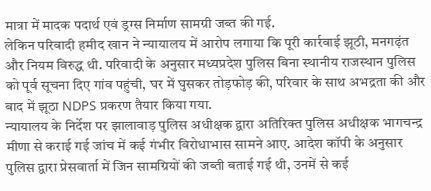मात्रा में मादक पदार्थ एवं ड्रग्स निर्माण सामग्री जब्त की गई.
लेकिन परिवादी हमीद खान ने न्यायालय में आरोप लगाया कि पूरी कार्रवाई झूठी, मनगढ़ंत और नियम विरुद्ध थी. परिवादी के अनुसार मध्यप्रदेश पुलिस बिना स्थानीय राजस्थान पुलिस को पूर्व सूचना दिए गांव पहुंची, घर में घुसकर तोड़फोड़ की, परिवार के साथ अभद्रता की और बाद में झूठा NDPS प्रकरण तैयार किया गया.
न्यायालय के निर्देश पर झालावाड़ पुलिस अधीक्षक द्वारा अतिरिक्त पुलिस अधीक्षक भागचन्द्र मीणा से कराई गई जांच में कई गंभीर विरोधाभास सामने आए. आदेश कॉपी के अनुसार पुलिस द्वारा प्रेसवार्ता में जिन सामग्रियों की जब्ती बताई गई थी, उनमें से कई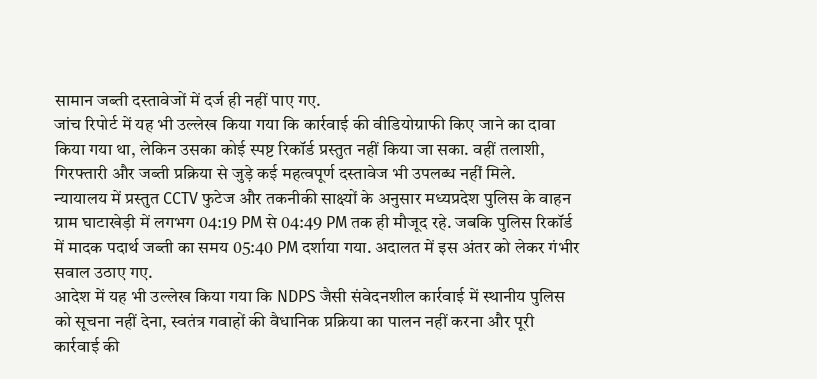सामान जब्ती दस्तावेजों में दर्ज ही नहीं पाए गए.
जांच रिपोर्ट में यह भी उल्लेख किया गया कि कार्रवाई की वीडियोग्राफी किए जाने का दावा किया गया था, लेकिन उसका कोई स्पष्ट रिकॉर्ड प्रस्तुत नहीं किया जा सका. वहीं तलाशी, गिरफ्तारी और जब्ती प्रक्रिया से जुड़े कई महत्वपूर्ण दस्तावेज भी उपलब्ध नहीं मिले.
न्यायालय में प्रस्तुत CCTV फुटेज और तकनीकी साक्ष्यों के अनुसार मध्यप्रदेश पुलिस के वाहन ग्राम घाटाखेड़ी में लगभग 04:19 PM से 04:49 PM तक ही मौजूद रहे. जबकि पुलिस रिकॉर्ड में मादक पदार्थ जब्ती का समय 05:40 PM दर्शाया गया. अदालत में इस अंतर को लेकर गंभीर सवाल उठाए गए.
आदेश में यह भी उल्लेख किया गया कि NDPS जैसी संवेदनशील कार्रवाई में स्थानीय पुलिस को सूचना नहीं देना, स्वतंत्र गवाहों की वैधानिक प्रक्रिया का पालन नहीं करना और पूरी कार्रवाई की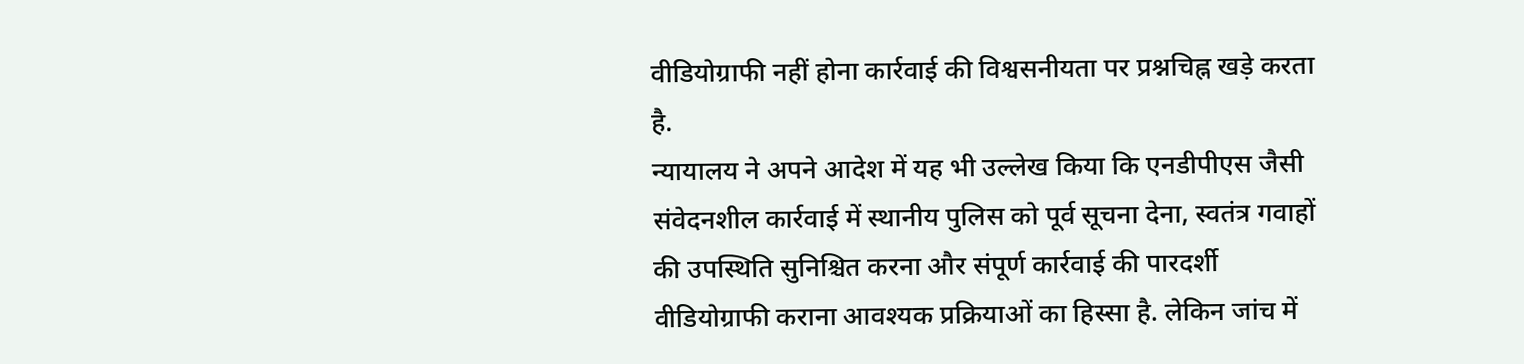वीडियोग्राफी नहीं होना कार्रवाई की विश्वसनीयता पर प्रश्नचिह्न खड़े करता है.
न्यायालय ने अपने आदेश में यह भी उल्लेख किया कि एनडीपीएस जैसी संवेदनशील कार्रवाई में स्थानीय पुलिस को पूर्व सूचना देना, स्वतंत्र गवाहों की उपस्थिति सुनिश्चित करना और संपूर्ण कार्रवाई की पारदर्शी वीडियोग्राफी कराना आवश्यक प्रक्रियाओं का हिस्सा है. लेकिन जांच में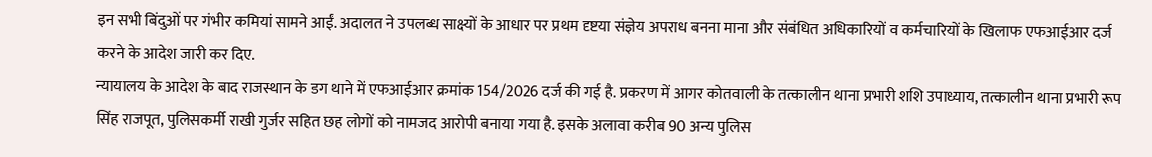इन सभी बिंदुओं पर गंभीर कमियां सामने आईं. अदालत ने उपलब्ध साक्ष्यों के आधार पर प्रथम दृष्टया संज्ञेय अपराध बनना माना और संबंधित अधिकारियों व कर्मचारियों के खिलाफ एफआईआर दर्ज करने के आदेश जारी कर दिए.
न्यायालय के आदेश के बाद राजस्थान के डग थाने में एफआईआर क्रमांक 154/2026 दर्ज की गई है. प्रकरण में आगर कोतवाली के तत्कालीन थाना प्रभारी शशि उपाध्याय, तत्कालीन थाना प्रभारी रूप सिंह राजपूत, पुलिसकर्मी राखी गुर्जर सहित छह लोगों को नामजद आरोपी बनाया गया है. इसके अलावा करीब 90 अन्य पुलिस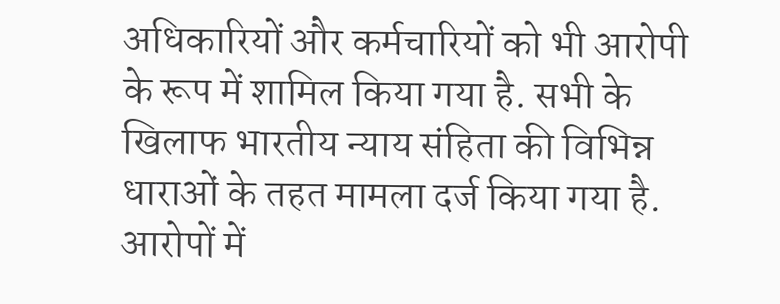अधिकारियों और कर्मचारियों को भी आरोपी के रूप में शामिल किया गया है. सभी के खिलाफ भारतीय न्याय संहिता की विभिन्न धाराओं के तहत मामला दर्ज किया गया है. आरोपों में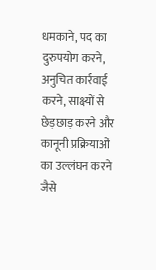धमकाने, पद का दुरुपयोग करने, अनुचित कार्रवाई करने, साक्ष्यों से छेड़छाड़ करने और कानूनी प्रक्रियाओं का उल्लंघन करने जैसे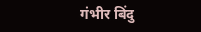गंभीर बिंदु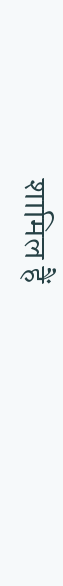शामिल हैं